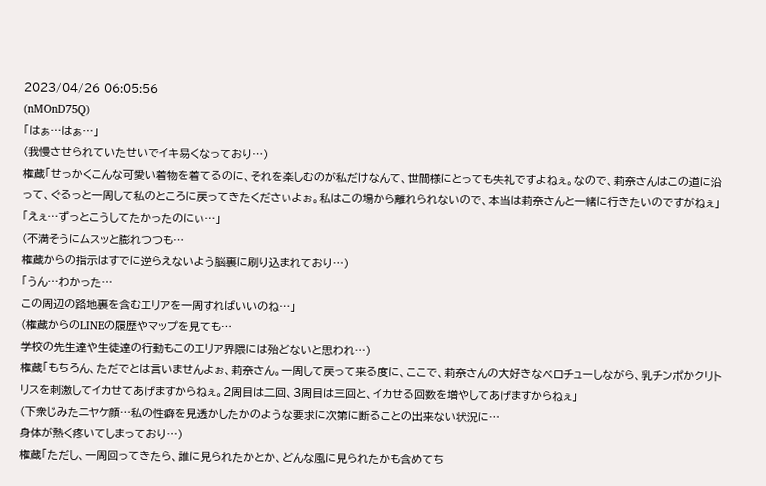2023/04/26 06:05:56
(nMOnD75Q)
「はぁ…はぁ…」
(我慢させられていたせいでイキ易くなっており…)
権蔵「せっかくこんな可愛い着物を着てるのに、それを楽しむのが私だけなんて、世間様にとっても失礼ですよねぇ。なので、莉奈さんはこの道に沿って、ぐるっと一周して私のところに戻ってきたくださぃよぉ。私はこの場から離れられないので、本当は莉奈さんと一緒に行きたいのですがねぇ」
「えぇ…ずっとこうしてたかったのにぃ…」
(不満そうにムスッと膨れつつも…
権蔵からの指示はすでに逆らえないよう脳裏に刷り込まれており…)
「うん…わかった…
この周辺の路地裏を含むエリアを一周すればいいのね…」
(権蔵からのLINEの履歴やマップを見ても…
学校の先生達や生徒達の行動もこのエリア界隈には殆どないと思われ…)
権蔵「もちろん、ただでとは言いませんよぉ、莉奈さん。一周して戻って来る度に、ここで、莉奈さんの大好きなベロチューしながら、乳チンポかクリトリスを刺激してイカせてあげますからねぇ。2周目は二回、3周目は三回と、イカせる回数を増やしてあげますからねぇ」
(下衆じみたニヤケ顔…私の性癖を見透かしたかのような要求に次第に断ることの出来ない状況に…
身体が熱く疼いてしまっており…)
権蔵「ただし、一周回ってきたら、誰に見られたかとか、どんな風に見られたかも含めてち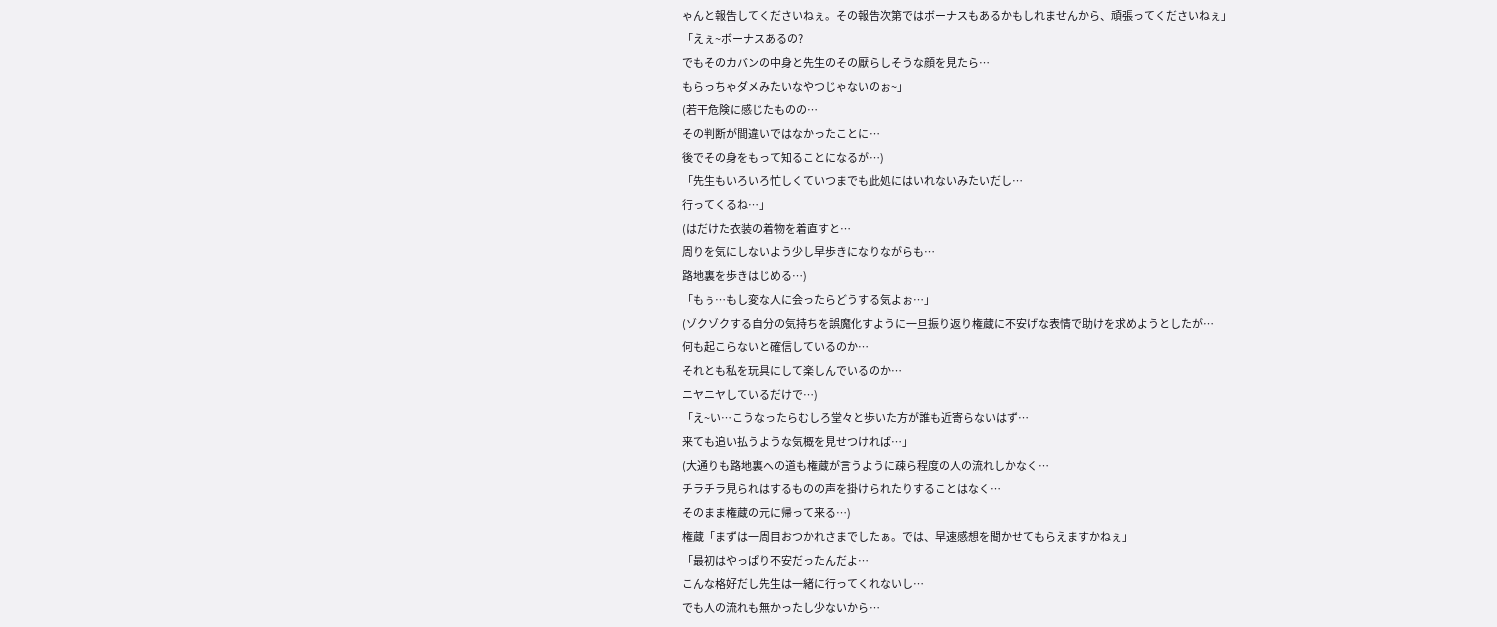ゃんと報告してくださいねぇ。その報告次第ではボーナスもあるかもしれませんから、頑張ってくださいねぇ」
「えぇ~ボーナスあるの?
でもそのカバンの中身と先生のその厭らしそうな顔を見たら…
もらっちゃダメみたいなやつじゃないのぉ~」
(若干危険に感じたものの…
その判断が間違いではなかったことに…
後でその身をもって知ることになるが…)
「先生もいろいろ忙しくていつまでも此処にはいれないみたいだし…
行ってくるね…」
(はだけた衣装の着物を着直すと…
周りを気にしないよう少し早歩きになりながらも…
路地裏を歩きはじめる…)
「もぅ…もし変な人に会ったらどうする気よぉ…」
(ゾクゾクする自分の気持ちを誤魔化すように一旦振り返り権蔵に不安げな表情で助けを求めようとしたが…
何も起こらないと確信しているのか…
それとも私を玩具にして楽しんでいるのか…
ニヤニヤしているだけで…)
「え~い…こうなったらむしろ堂々と歩いた方が誰も近寄らないはず…
来ても追い払うような気概を見せつければ…」
(大通りも路地裏への道も権蔵が言うように疎ら程度の人の流れしかなく…
チラチラ見られはするものの声を掛けられたりすることはなく…
そのまま権蔵の元に帰って来る…)
権蔵「まずは一周目おつかれさまでしたぁ。では、早速感想を聞かせてもらえますかねぇ」
「最初はやっぱり不安だったんだよ…
こんな格好だし先生は一緒に行ってくれないし…
でも人の流れも無かったし少ないから…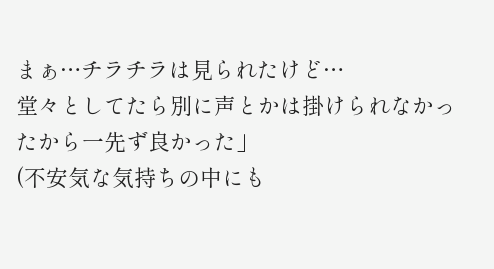まぁ…チラチラは見られたけど…
堂々としてたら別に声とかは掛けられなかったから一先ず良かった」
(不安気な気持ちの中にも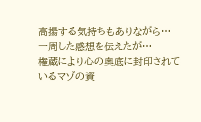高揚する気持ちもありながら…
一周した感想を伝えたが…
権蔵により心の奥底に封印されているマゾの資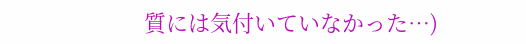質には気付いていなかった…)